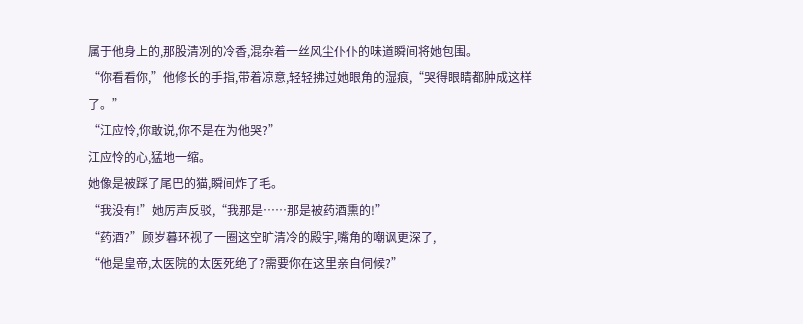属于他身上的,那股清冽的冷香,混杂着一丝风尘仆仆的味道瞬间将她包围。
“你看看你,”他修长的手指,带着凉意,轻轻拂过她眼角的湿痕,“哭得眼睛都肿成这样了。”
“江应怜,你敢说,你不是在为他哭?”
江应怜的心,猛地一缩。
她像是被踩了尾巴的猫,瞬间炸了毛。
“我没有!”她厉声反驳,“我那是……那是被药酒熏的!”
“药酒?”顾岁暮环视了一圈这空旷清冷的殿宇,嘴角的嘲讽更深了,
“他是皇帝,太医院的太医死绝了?需要你在这里亲自伺候?”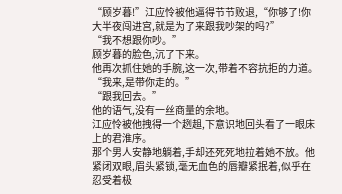“顾岁暮!”江应怜被他逼得节节败退,“你够了!你大半夜闯进宫,就是为了来跟我吵架的吗?”
“我不想跟你吵。”
顾岁暮的脸色,沉了下来。
他再次抓住她的手腕,这一次,带着不容抗拒的力道。
“我来,是带你走的。”
“跟我回去。”
他的语气,没有一丝商量的余地。
江应怜被他拽得一个趔趄,下意识地回头看了一眼床上的君淮序。
那个男人安静地躺着,手却还死死地拉着她不放。他紧闭双眼,眉头紧锁,毫无血色的唇瓣紧抿着,似乎在忍受着极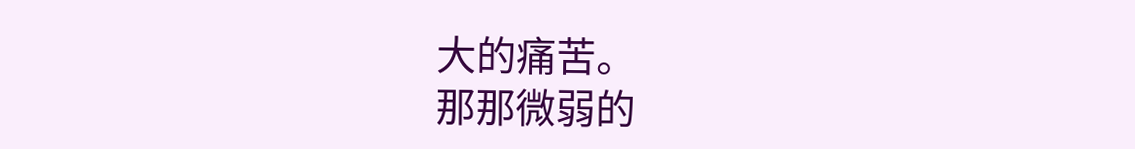大的痛苦。
那那微弱的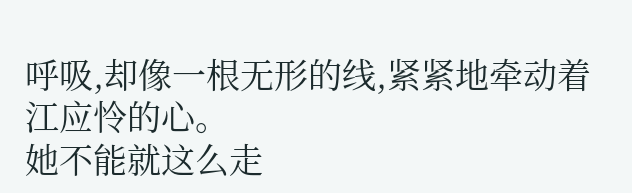呼吸,却像一根无形的线,紧紧地牵动着江应怜的心。
她不能就这么走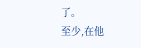了。
至少,在他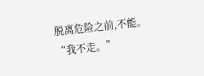脱离危险之前,不能。
“我不走。”